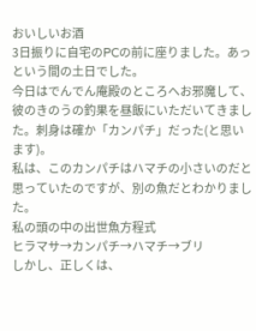おいしいお酒
3日振りに自宅のPCの前に座りました。あっという間の土日でした。
今日はでんでん庵殿のところへお邪魔して、彼のきのうの釣果を昼飯にいただいてきました。刺身は確か「カンパチ」だった(と思います)。
私は、このカンパチはハマチの小さいのだと思っていたのですが、別の魚だとわかりました。
私の頭の中の出世魚方程式
ヒラマサ→カンパチ→ハマチ→ブリ
しかし、正しくは、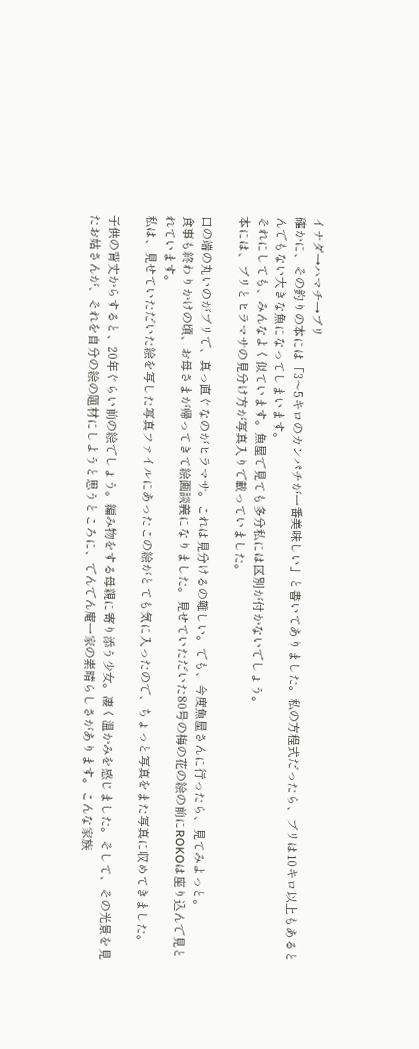イナダ→ハマチ→ブリ
確かに、その釣りの本には「3〜5キロのカンパチが一番美味しい」と書いてありました。私の方程式だったら、ブリは10キロ以上もあるとんでもない大きな魚になってしまいます。
それにしても、みんなよく似ています。魚屋で見ても多分私には区別が付かないでしょう。
本には、ブリとヒラマサの見分け方が写真入りで載っていました。

口の端の丸いのがブリで、真っ直ぐなのがヒラマサ。これは見分けるの難しい。でも、今度魚屋さんに行ったら、見てみよっと。
食事も終わりかけの頃、お母さまが帰ってきて絵画談義になりました。見せていただいた80号の梅の花の絵の前にROKOは座り込んで見とれています。
私は、見せていただいた絵を写した写真ファイルにあったこの絵がとても気に入ったので、ちょっと写真をまた写真に収めてきました。

子供の背丈からすると、20年ぐらい前の絵でしょう。編み物をする母親に寄り添う少女。凄く温かみを感じました。そして、その光景を見たお姑さんが、それを自分の絵の題材にしようと思うところに、でんでん庵一家の素晴らしさがあります。こんな家族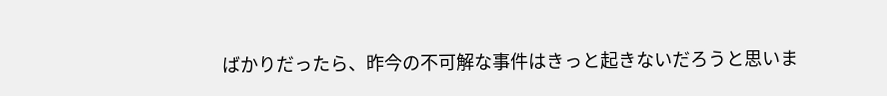ばかりだったら、昨今の不可解な事件はきっと起きないだろうと思いま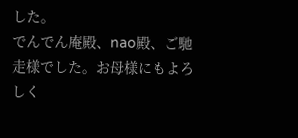した。
でんでん庵殿、nao殿、ご馳走様でした。お母様にもよろしく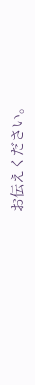お伝えください。